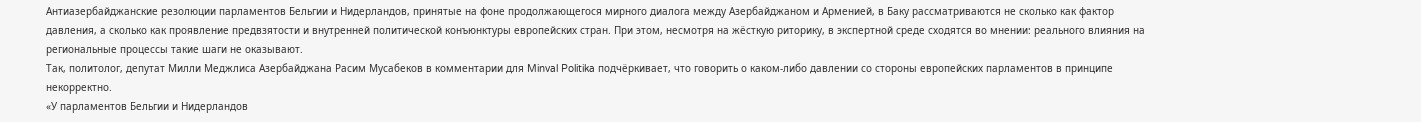Антиазербайджанские резолюции парламентов Бельгии и Нидерландов, принятые на фоне продолжающегося мирного диалога между Азербайджаном и Арменией, в Баку рассматриваются не сколько как фактор давления, а сколько как проявление предвзятости и внутренней политической конъюнктуры европейских стран. При этом, несмотря на жёсткую риторику, в экспертной среде сходятся во мнении: реального влияния на региональные процессы такие шаги не оказывают.
Так, политолог, депутат Милли Меджлиса Азербайджана Расим Мусабеков в комментарии для Minval Politika подчёркивает, что говорить о каком-либо давлении со стороны европейских парламентов в принципе некорректно.
«У парламентов Бельгии и Нидерландов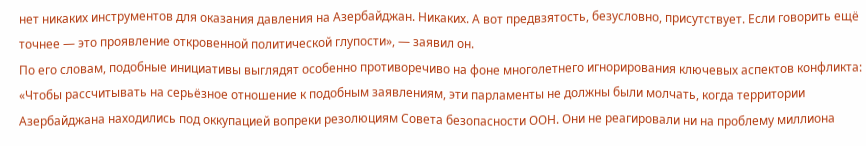нет никаких инструментов для оказания давления на Азербайджан. Никаких. А вот предвзятость, безусловно, присутствует. Если говорить ещё точнее — это проявление откровенной политической глупости», — заявил он.
По его словам, подобные инициативы выглядят особенно противоречиво на фоне многолетнего игнорирования ключевых аспектов конфликта: «Чтобы рассчитывать на серьёзное отношение к подобным заявлениям, эти парламенты не должны были молчать, когда территории Азербайджана находились под оккупацией вопреки резолюциям Совета безопасности ООН. Они не реагировали ни на проблему миллиона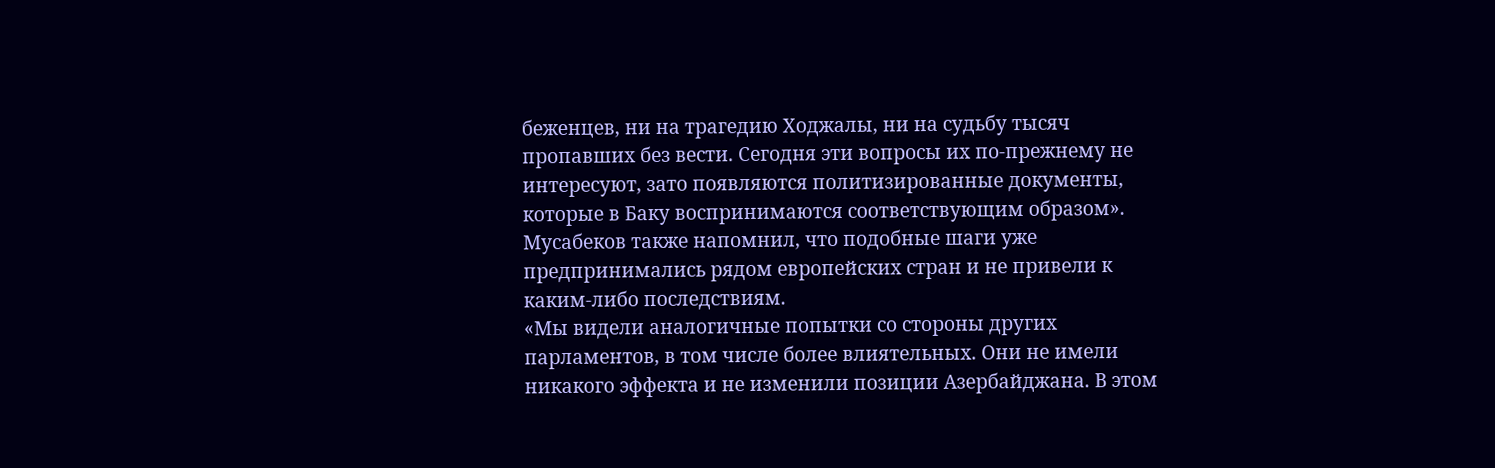беженцев, ни на трагедию Ходжалы, ни на судьбу тысяч пропавших без вести. Сегодня эти вопросы их по-прежнему не интересуют, зато появляются политизированные документы, которые в Баку воспринимаются соответствующим образом».
Мусабеков также напомнил, что подобные шаги уже предпринимались рядом европейских стран и не привели к каким-либо последствиям.
«Мы видели аналогичные попытки со стороны других парламентов, в том числе более влиятельных. Они не имели никакого эффекта и не изменили позиции Азербайджана. В этом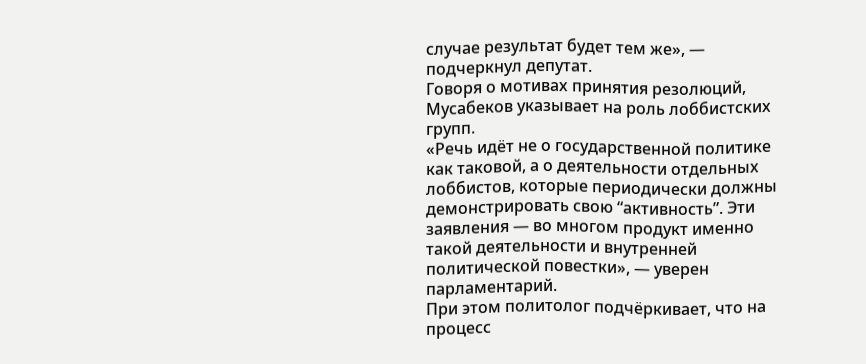случае результат будет тем же», — подчеркнул депутат.
Говоря о мотивах принятия резолюций, Мусабеков указывает на роль лоббистских групп.
«Речь идёт не о государственной политике как таковой, а о деятельности отдельных лоббистов, которые периодически должны демонстрировать свою “активность”. Эти заявления — во многом продукт именно такой деятельности и внутренней политической повестки», — уверен парламентарий.
При этом политолог подчёркивает, что на процесс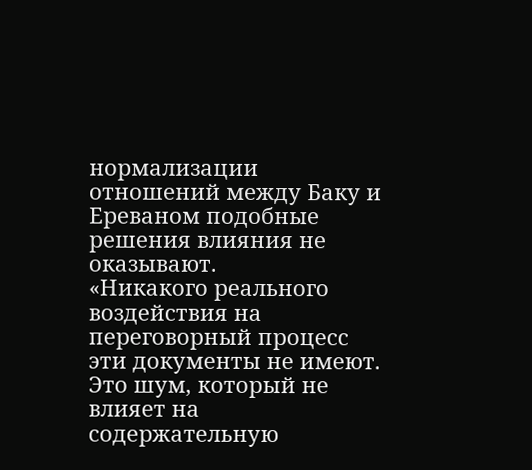нормализации отношений между Баку и Ереваном подобные решения влияния не оказывают.
«Никакого реального воздействия на переговорный процесс эти документы не имеют. Это шум, который не влияет на содержательную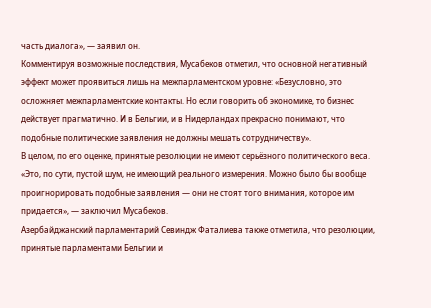часть диалога», — заявил он.
Комментируя возможные последствия, Мусабеков отметил, что основной негативный эффект может проявиться лишь на межпарламентском уровне: «Безусловно, это осложняет межпарламентские контакты. Но если говорить об экономике, то бизнес действует прагматично. И в Бельгии, и в Нидерландах прекрасно понимают, что подобные политические заявления не должны мешать сотрудничеству».
В целом, по его оценке, принятые резолюции не имеют серьёзного политического веса.
«Это, по сути, пустой шум, не имеющий реального измерения. Можно было бы вообще проигнорировать подобные заявления — они не стоят того внимания, которое им придается», — заключил Мусабеков.
Азербайджанский парламентарий Севиндж Фаталиева также отметила, что резолюции, принятые парламентами Бельгии и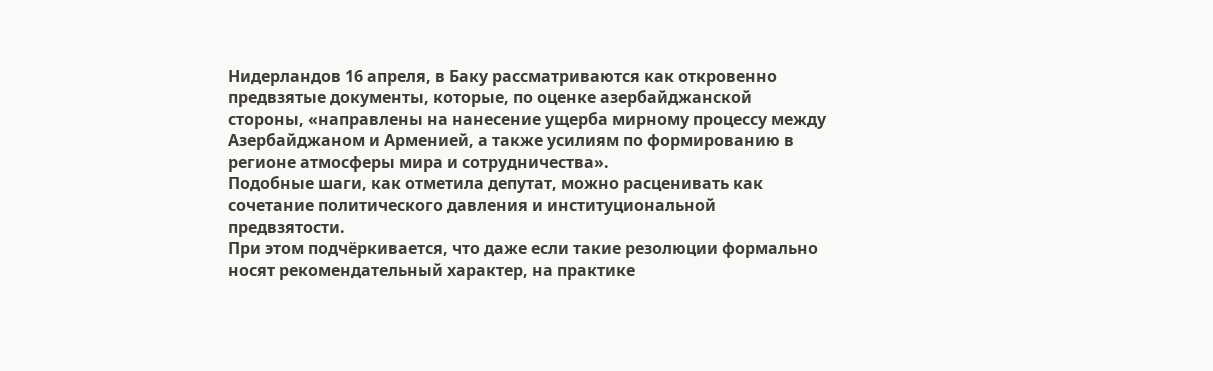Нидерландов 16 апреля, в Баку рассматриваются как откровенно предвзятые документы, которые, по оценке азербайджанской стороны, «направлены на нанесение ущерба мирному процессу между Азербайджаном и Арменией, а также усилиям по формированию в регионе атмосферы мира и сотрудничества».
Подобные шаги, как отметила депутат, можно расценивать как сочетание политического давления и институциональной предвзятости.
При этом подчёркивается, что даже если такие резолюции формально носят рекомендательный характер, на практике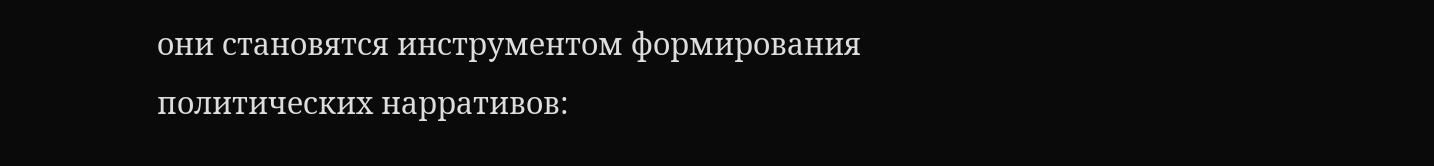они становятся инструментом формирования политических нарративов: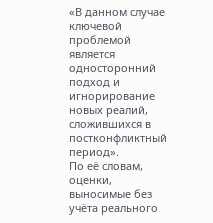«В данном случае ключевой проблемой является односторонний подход и игнорирование новых реалий, сложившихся в постконфликтный период».
По её словам, оценки, выносимые без учёта реального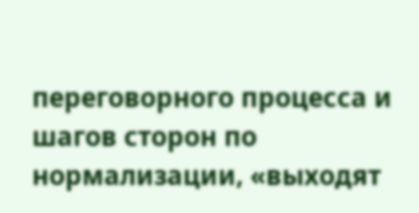переговорного процесса и шагов сторон по нормализации, «выходят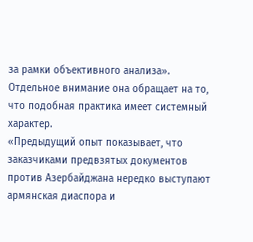за рамки объективного анализа».
Отдельное внимание она обращает на то, что подобная практика имеет системный характер.
«Предыдущий опыт показывает, что заказчиками предвзятых документов против Азербайджана нередко выступают армянская диаспора и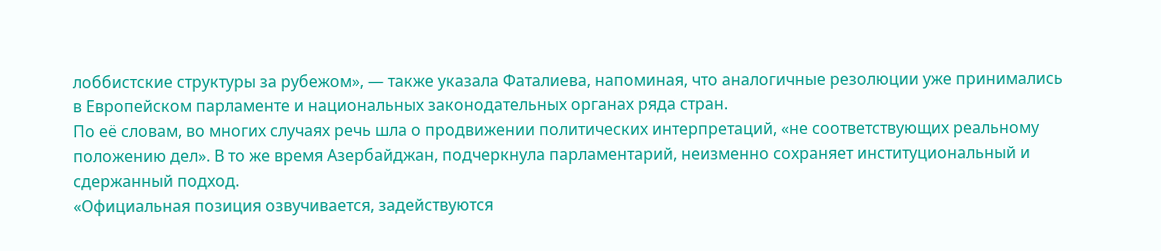лоббистские структуры за рубежом», — также указала Фаталиева, напоминая, что аналогичные резолюции уже принимались в Европейском парламенте и национальных законодательных органах ряда стран.
По её словам, во многих случаях речь шла о продвижении политических интерпретаций, «не соответствующих реальному положению дел». В то же время Азербайджан, подчеркнула парламентарий, неизменно сохраняет институциональный и сдержанный подход.
«Официальная позиция озвучивается, задействуются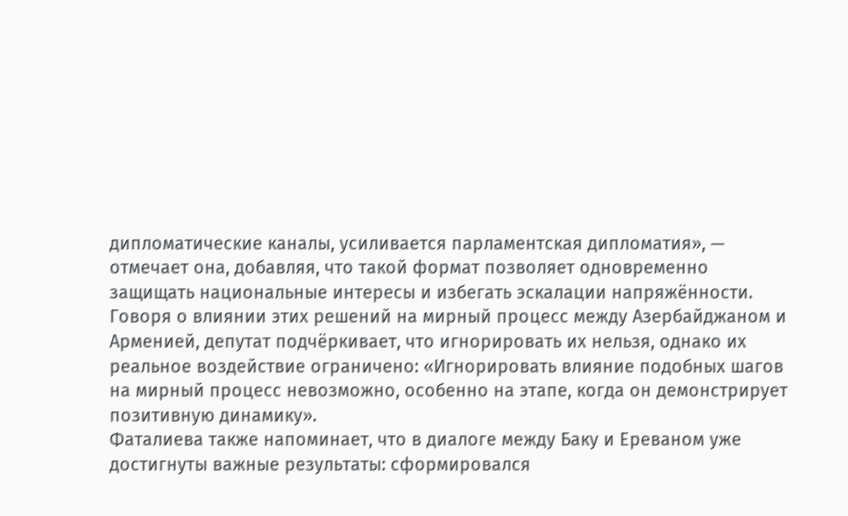дипломатические каналы, усиливается парламентская дипломатия», — отмечает она, добавляя, что такой формат позволяет одновременно защищать национальные интересы и избегать эскалации напряжённости.
Говоря о влиянии этих решений на мирный процесс между Азербайджаном и Арменией, депутат подчёркивает, что игнорировать их нельзя, однако их реальное воздействие ограничено: «Игнорировать влияние подобных шагов на мирный процесс невозможно, особенно на этапе, когда он демонстрирует позитивную динамику».
Фаталиева также напоминает, что в диалоге между Баку и Ереваном уже достигнуты важные результаты: сформировался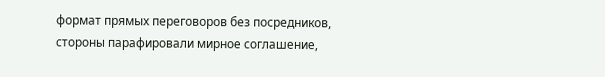формат прямых переговоров без посредников, стороны парафировали мирное соглашение,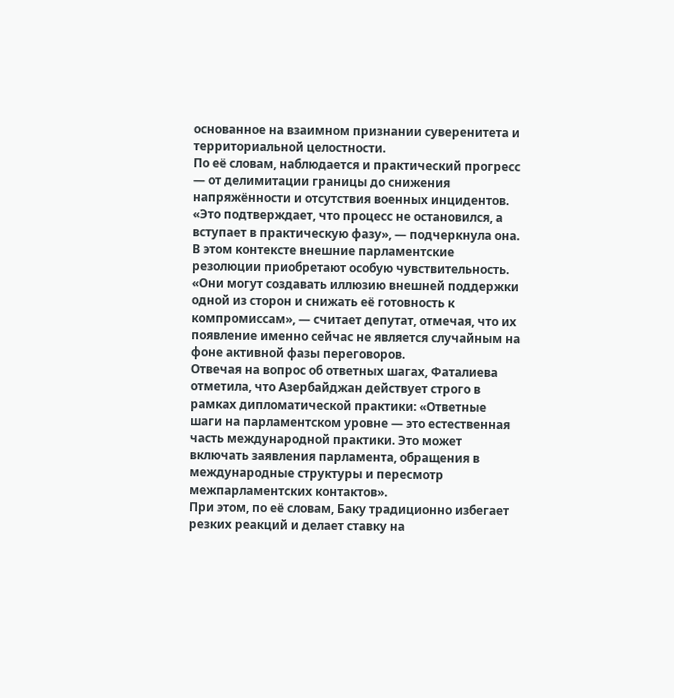основанное на взаимном признании суверенитета и территориальной целостности.
По её словам, наблюдается и практический прогресс — от делимитации границы до снижения напряжённости и отсутствия военных инцидентов.
«Это подтверждает, что процесс не остановился, а вступает в практическую фазу», — подчеркнула она.
В этом контексте внешние парламентские резолюции приобретают особую чувствительность. «Они могут создавать иллюзию внешней поддержки одной из сторон и снижать её готовность к компромиссам», — считает депутат, отмечая, что их появление именно сейчас не является случайным на фоне активной фазы переговоров.
Отвечая на вопрос об ответных шагах, Фаталиева отметила, что Азербайджан действует строго в рамках дипломатической практики: «Ответные шаги на парламентском уровне — это естественная часть международной практики. Это может включать заявления парламента, обращения в международные структуры и пересмотр межпарламентских контактов».
При этом, по её словам, Баку традиционно избегает резких реакций и делает ставку на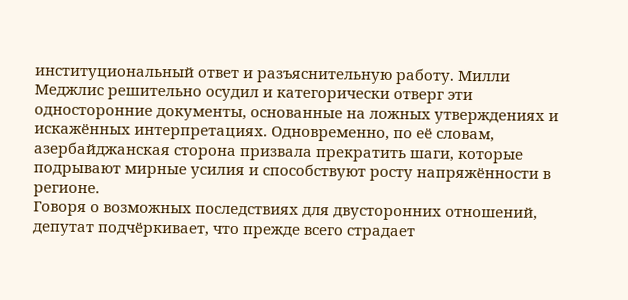институциональный ответ и разъяснительную работу. Милли Меджлис решительно осудил и категорически отверг эти односторонние документы, основанные на ложных утверждениях и искажённых интерпретациях. Одновременно, по её словам, азербайджанская сторона призвала прекратить шаги, которые подрывают мирные усилия и способствуют росту напряжённости в регионе.
Говоря о возможных последствиях для двусторонних отношений, депутат подчёркивает, что прежде всего страдает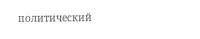политический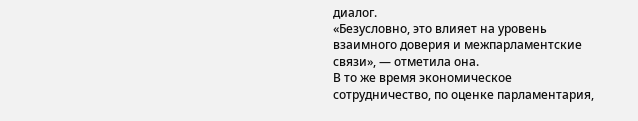диалог.
«Безусловно, это влияет на уровень взаимного доверия и межпарламентские связи», — отметила она.
В то же время экономическое сотрудничество, по оценке парламентария,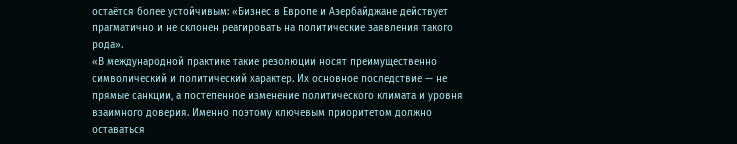остаётся более устойчивым: «Бизнес в Европе и Азербайджане действует прагматично и не склонен реагировать на политические заявления такого рода».
«В международной практике такие резолюции носят преимущественно символический и политический характер. Их основное последствие — не прямые санкции, а постепенное изменение политического климата и уровня взаимного доверия. Именно поэтому ключевым приоритетом должно оставаться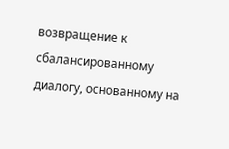возвращение к сбалансированному диалогу, основанному на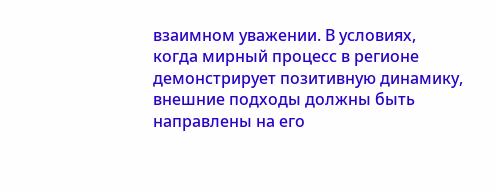взаимном уважении. В условиях, когда мирный процесс в регионе демонстрирует позитивную динамику, внешние подходы должны быть направлены на его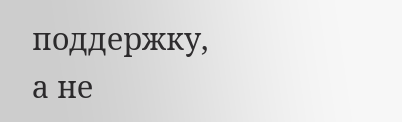поддержку, а не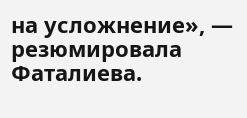на усложнение», — резюмировала Фаталиева.